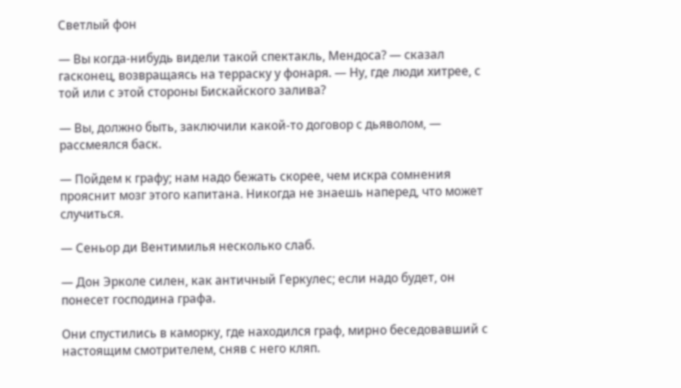Светлый фон

— Вы когда-нибудь видели такой спектакль, Мендоса? — сказал гасконец, возвращаясь на терраску у фонаря. — Ну, где люди хитрее, с той или с этой стороны Бискайского залива?

— Вы, должно быть, заключили какой-то договор с дьяволом, — рассмеялся баск.

— Пойдем к графу; нам надо бежать скорее, чем искра сомнения прояснит мозг этого капитана. Никогда не знаешь наперед, что может случиться.

— Сеньор ди Вентимилья несколько слаб.

— Дон Эрколе силен, как античный Геркулес; если надо будет, он понесет господина графа.

Они спустились в каморку, где находился граф, мирно беседовавший с настоящим смотрителем, сняв с него кляп.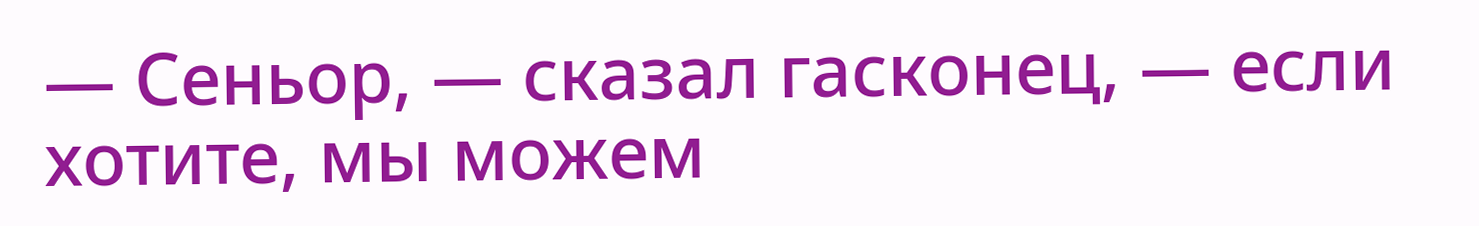— Сеньор, — сказал гасконец, — если хотите, мы можем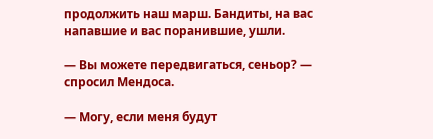продолжить наш марш. Бандиты, на вас напавшие и вас поранившие, ушли.

— Вы можете передвигаться, сеньор? — спросил Мендоса.

— Могу, если меня будут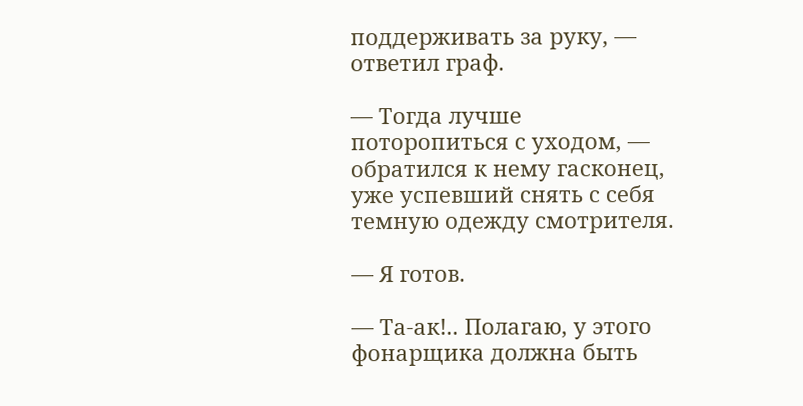поддерживать за руку, — ответил граф.

— Тогда лучше поторопиться с уходом, — обратился к нему гасконец, уже успевший снять с себя темную одежду смотрителя.

— Я готов.

— Та-ак!.. Полагаю, у этого фонарщика должна быть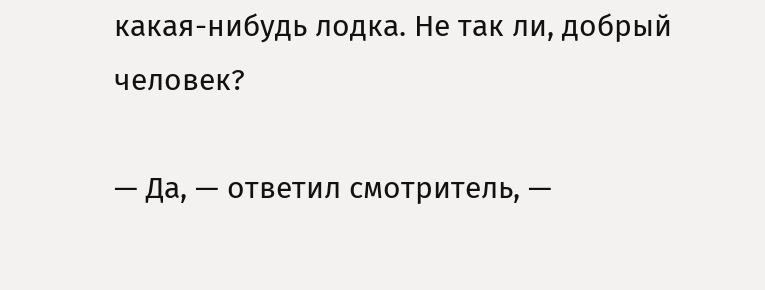какая-нибудь лодка. Не так ли, добрый человек?

— Да, — ответил смотритель, —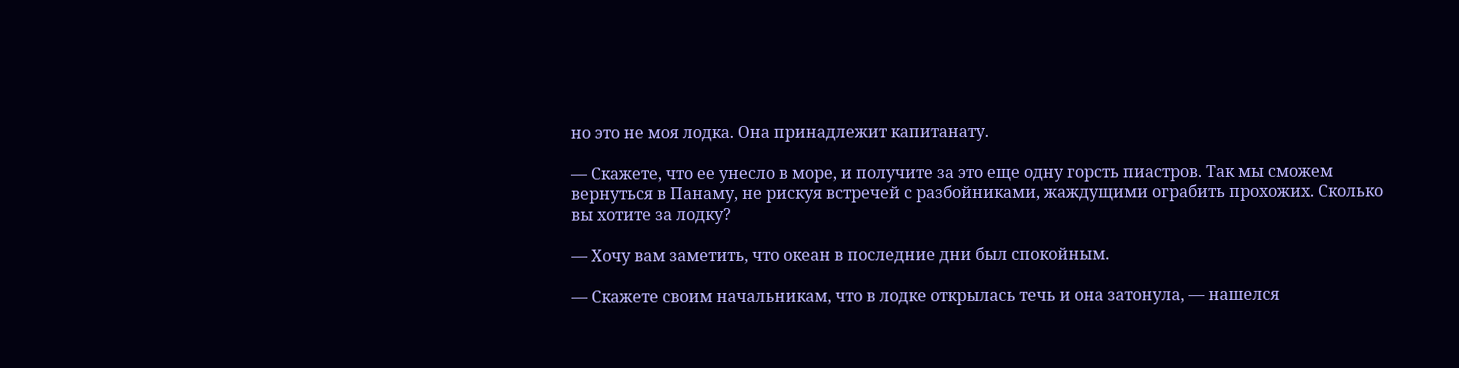но это не моя лодка. Она принадлежит капитанату.

— Скажете, что ее унесло в море, и получите за это еще одну горсть пиастров. Так мы сможем вернуться в Панаму, не рискуя встречей с разбойниками, жаждущими ограбить прохожих. Сколько вы хотите за лодку?

— Хочу вам заметить, что океан в последние дни был спокойным.

— Скажете своим начальникам, что в лодке открылась течь и она затонула, — нашелся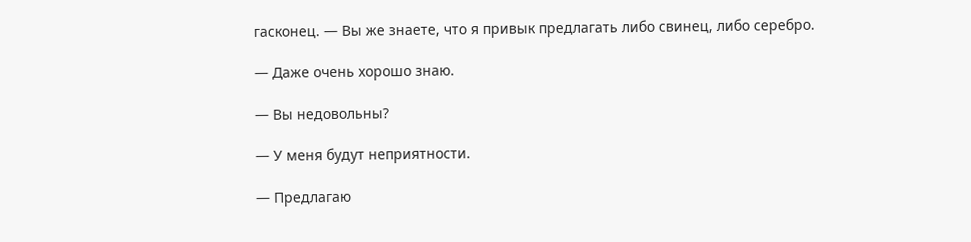гасконец. — Вы же знаете, что я привык предлагать либо свинец, либо серебро.

— Даже очень хорошо знаю.

— Вы недовольны?

— У меня будут неприятности.

— Предлагаю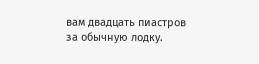вам двадцать пиастров за обычную лодку.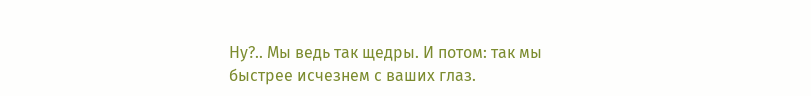Ну?.. Мы ведь так щедры. И потом: так мы быстрее исчезнем с ваших глаз.